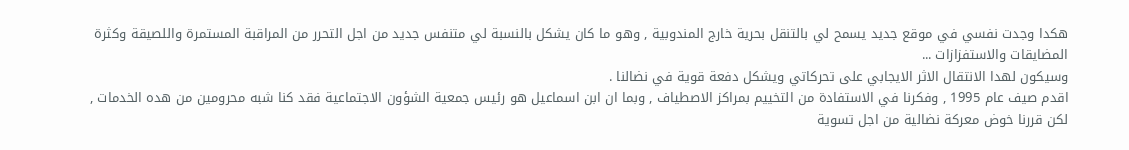هكدا وجدت نفسي في موقع جديد يسمح لي بالتنقل بحرية خارج المندوبية , وهو ما كان يشكل بالنسبة لي متنفس جديد من اجل التحرر من المراقبة المستمرة واللصيقة وكثرة المضايقات والاستفزازات ...
وسيكون لهدا الانتقال الاثر الايجابي على تحركاتي ويشكل دفعة قوية في نضالنا .
اقدم صيف عام 1995 , وفكرنا في الاستفادة من التخييم بمراكز الاصطياف , وبما ان ابن اسماعيل هو رئيس جمعية الشؤون الاجتماعية فقد كنا شبه محرومين من هده الخدمات , لكن قررنا خوض معركة نضالية من اجل تسوية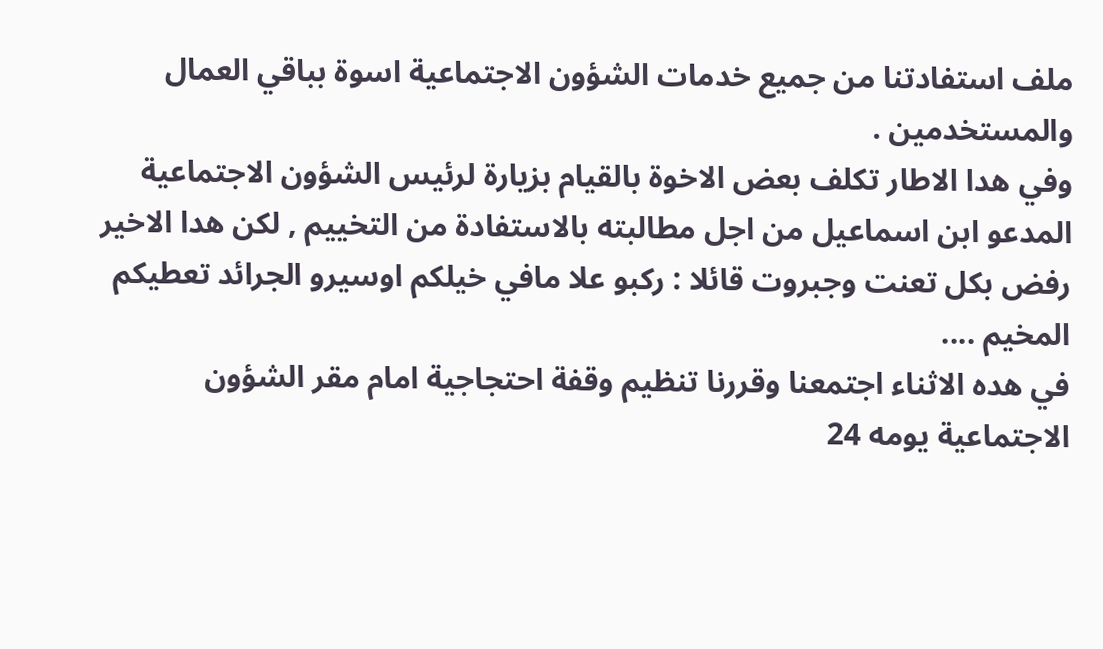ملف استفادتنا من جميع خدمات الشؤون الاجتماعية اسوة بباقي العمال والمستخدمين .
وفي هدا الاطار تكلف بعض الاخوة بالقيام بزيارة لرئيس الشؤون الاجتماعية المدعو ابن اسماعيل من اجل مطالبته بالاستفادة من التخييم , لكن هدا الاخير رفض بكل تعنت وجبروت قائلا : ركبو علا مافي خيلكم اوسيرو الجرائد تعطيكم المخيم ....
في هده الاثناء اجتمعنا وقررنا تنظيم وقفة احتجاجية امام مقر الشؤون الاجتماعية يومه 24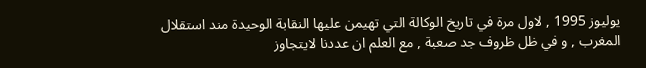يوليوز 1995 , لاول مرة في تاريخ الوكالة التي تهيمن عليها النقابة الوحيدة مند استقلال المغرب , و في ظل ظروف جد صعبة , مع العلم ان عددنا لايتجاوز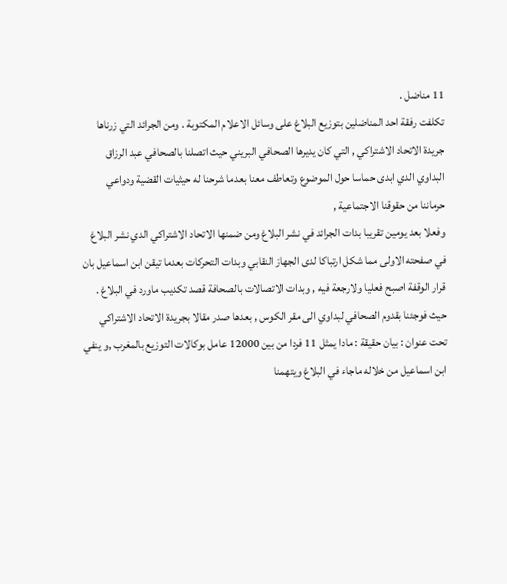11 مناضل .
تكلفت رفقة احد المناضلين بتوزيع البلاغ على وسائل الاعلام المكتوبة . ومن الجرائد التي زرناها جريدة الاتحاد الاشتراكي , التي كان يديرها الصحافي البريني حيث اتصلنا بالصحافي عبد الرزاق البداوي الدي ابدى حماسا حول الموضوع وتعاطف معنا بعدما شرحنا له حيثيات القضية ودواعي حرماننا من حقوقنا الاجتماعية ,
وفعلا بعد يومين تقريبا بدات الجرائد في نشر البلاغ ومن ضمنها الاتحاد الاشتراكي الدي نشر البلاغ في صفحته الاولى مما شكل ارتباكا لدى الجهاز النقابي وبدات التحركات بعدما تيقن ابن اسماعيل بان قرار الوقفة اصبح فعليا ولارجعة فيه , وبدات الاتصالات بالصحافة قصد تكديب ماورد في البلاغ . حيث فوجئنا بقدوم الصحافي لبداوي الى مقر الكوس , بعدها صدر مقالا بجريدة الاتحاد الاشتراكي تحت عنوان : بيان حقيقة : مادا يمثل 11 فردا من بين 12000 عامل بوكالات التوزيع بالمغرب ,و ينفي ابن اسماعيل من خلاله ماجاء في البلاغ ويتهمنا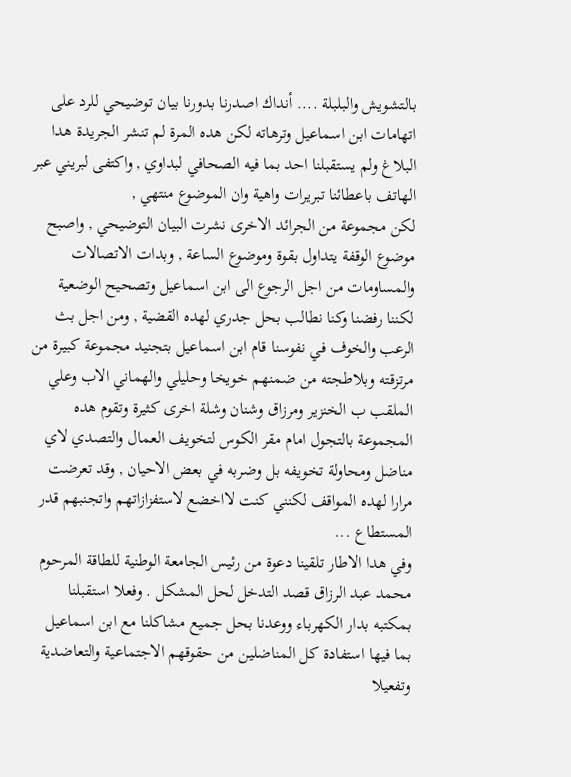بالتشويش والبلبلة .... أنداك اصدرنا بدورنا بيان توضيحي للرد على اتهامات ابن اسماعيل وترهاته لكن هده المرة لم تنشر الجريدة هدا البلاغ ولم يستقبلنا احد بما فيه الصحافي لبداوي , واكتفى لبريني عبر الهاتف باعطائنا تبريرات واهية وان الموضوع منتهي ,
لكن مجموعة من الجرائد الاخرى نشرت البيان التوضيحي , واصبح موضوع الوقفة يتداول بقوة وموضوع الساعة , وبدات الاتصالات والمساومات من اجل الرجوع الى ابن اسماعيل وتصحيح الوضعية لكننا رفضنا وكنا نطالب بحل جدري لهده القضية , ومن اجل بث الرعب والخوف في نفوسنا قام ابن اسماعيل بتجنيد مجموعة كبيرة من مرتزقته وبلاطجته من ضمنهم خويخا وحليلي والهماني الاب وعلي الملقب ب الخنزير ومرزاق وشنان وشلة اخرى كثيرة وتقوم هده المجموعة بالتجول امام مقر الكوس لتخويف العمال والتصدي لاي مناضل ومحاولة تخويفه بل وضربه في بعض الاحيان , وقد تعرضت مرارا لهده المواقف لكنني كنت لااخضع لاستفزازاتهم واتجنبهم قدر المستطاع ...
وفي هدا الاطار تلقينا دعوة من رئيس الجامعة الوطنية للطاقة المرحوم محمد عبد الرزاق قصد التدخل لحل المشكل . وفعلا استقبلنا بمكتبه بدار الكهرباء ووعدنا بحل جميع مشاكلنا مع ابن اسماعيل بما فيها استفادة كل المناضلين من حقوقهم الاجتماعية والتعاضدية
وتفعيلا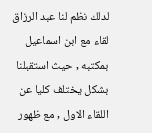لدلك نظم لنا عبد الرزاق لقاء مع ابن اسماعيل بمكتبه , حيث استقبلنا بشكل يختلف كليا عن اللقاء الاول , مع ظهور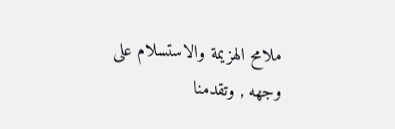ملامح الهزيمة والاستسلام على وجهه , وتقدمنا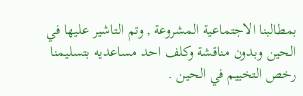بمطالبنا الاجتماعية المشروعة , وتم التاشير عليها في الحين وبدون مناقشة وكلف احد مساعديه بتسليمنا رخص التخييم في الحين .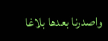واصدرنا بعدها بلاغا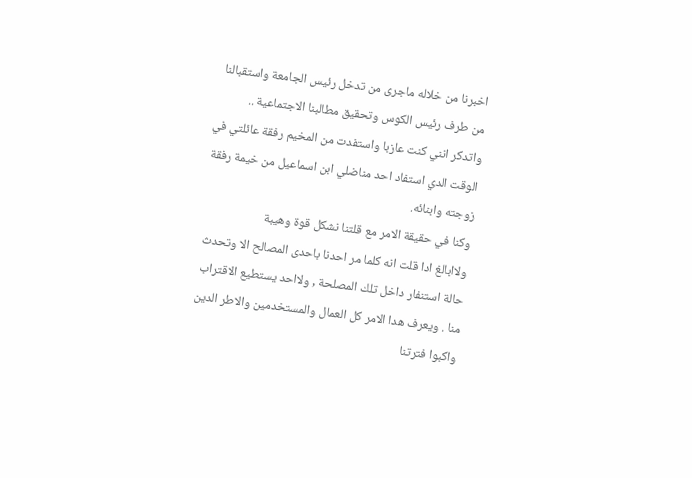اخبرنا من خلاله ماجرى من تدخل رئيس الجامعة واستقبالنا من طرف رئيس الكوس وتحقيق مطالبنا الاجتماعية ..
واتدكر انني كنت عازبا واستفدت من المخيم رفقة عائلتي في الوقت الدي استفاد احد مناضلي ابن اسماعيل من خيمة رفقة زوجته وابنائه.
وكنا في حقيقة الامر مع قلتنا نشكل قوة وهيبة
ولاابالغ ادا قلت انه كلما مر احدنا باحدى المصالح الا وتحدث حالة استنفار داخل تلك المصلحة , ولااحد يستطيع الاقتراب منا . ويعرف هدا الامر كل العمال والمستخدمين والاطر الدين واكبوا فترتنا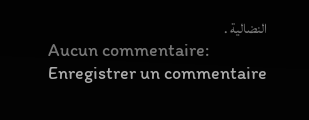النضالية .
Aucun commentaire:
Enregistrer un commentaire